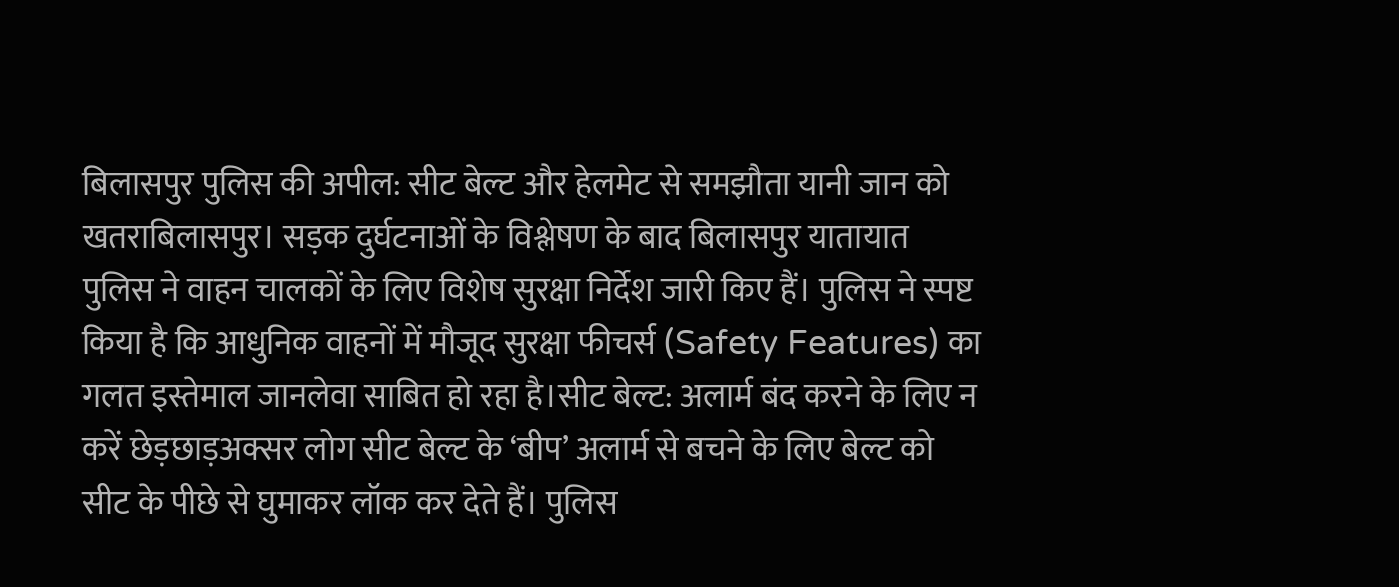बिलासपुर पुलिस की अपील: सीट बेल्ट और हेलमेट से समझौता यानी जान को खतराबिलासपुर। सड़क दुर्घटनाओं के विश्लेषण के बाद बिलासपुर यातायात पुलिस ने वाहन चालकों के लिए विशेष सुरक्षा निर्देश जारी किए हैं। पुलिस ने स्पष्ट किया है कि आधुनिक वाहनों में मौजूद सुरक्षा फीचर्स (Safety Features) का गलत इस्तेमाल जानलेवा साबित हो रहा है।सीट बेल्ट: अलार्म बंद करने के लिए न करें छेड़छाड़अक्सर लोग सीट बेल्ट के ‘बीप’ अलार्म से बचने के लिए बेल्ट को सीट के पीछे से घुमाकर लॉक कर देते हैं। पुलिस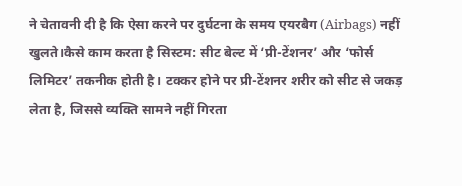ने चेतावनी दी है कि ऐसा करने पर दुर्घटना के समय एयरबैग (Airbags) नहीं खुलते।कैसे काम करता है सिस्टम: सीट बेल्ट में ‘प्री-टेंशनर’ और ‘फोर्स लिमिटर’ तकनीक होती है। टक्कर होने पर प्री-टेंशनर शरीर को सीट से जकड़ लेता है, जिससे व्यक्ति सामने नहीं गिरता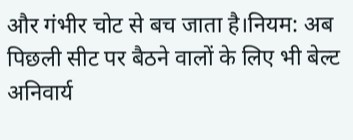और गंभीर चोट से बच जाता है।नियम: अब पिछली सीट पर बैठने वालों के लिए भी बेल्ट अनिवार्य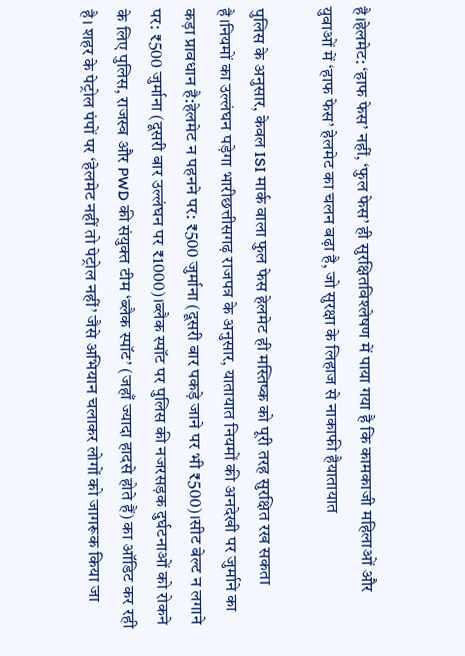है।हेलमेट: ‘हाफ फेस’ नहीं, ‘फुल फेस’ ही सुरक्षितविश्लेषण में पाया गया है कि कामकाजी महिलाओं और युवाओं में ‘हाफ फेस’ हेलमेट का चलन बढ़ा है, जो सुरक्षा के लिहाज से नाकाफी हैयातायात

पुलिस के अनुसार, केवल ISI मार्क वाला फुल फेस हेलमेट ही मस्तिष्क को पूरी तरह सुरक्षित रख सकता है।नियमों का उल्लंघन पड़ेगा भारीछत्तीसगढ़ राजपत्र के अनुसार, यातायात नियमों की अनदेखी पर जुर्माने का कड़ा प्रावधान है:हेलमेट न पहनने पर: ₹500 जुर्माना (दूसरी बार पकड़े जाने पर भी ₹500)।सीट बेल्ट न लगाने पर: ₹500 जुर्माना (दूसरी बार उल्लंघन पर ₹1000)।ब्लैक स्पॉट पर पुलिस की नजरसड़क दुर्घटनाओं को रोकने के लिए पुलिस, राजस्व और PWD की संयुक्त टीम ‘ब्लैक स्पॉट’ (जहाँ ज्यादा हादसे होते हैं) का ऑडिट कर रही है। शहर के पेट्रोल पंपों पर ‘हेलमेट नहीं तो पेट्रोल नहीं’ जैसे अभियान चलाकर लोगों को जागरूक किया जा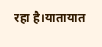रहा है।यातायात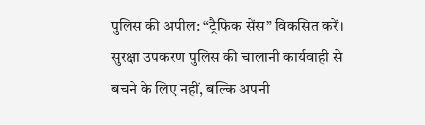पुलिस की अपील: “ट्रैफिक सेंस” विकसित करें। सुरक्षा उपकरण पुलिस की चालानी कार्यवाही से बचने के लिए नहीं, बल्कि अपनी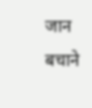जान बचाने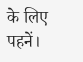के लिए पहनें।